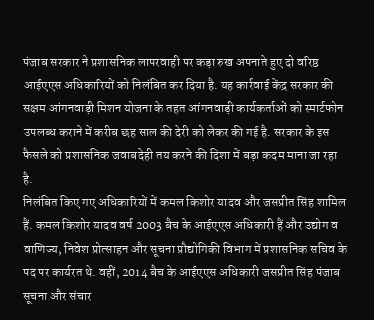पंजाब सरकार ने प्रशासनिक लापरवाही पर कड़ा रुख अपनाते हुए दो वरिष्ठ आईएएस अधिकारियों को निलंबित कर दिया है. यह कार्रवाई केंद्र सरकार की सक्षम आंगनवाड़ी मिशन योजना के तहत आंगनवाड़ी कार्यकर्ताओं को स्मार्टफोन उपलब्ध कराने में करीब छह साल की देरी को लेकर की गई है. सरकार के इस फैसले को प्रशासनिक जवाबदेही तय करने की दिशा में बड़ा कदम माना जा रहा है.
निलंबित किए गए अधिकारियों में कमल किशोर यादव और जसप्रीत सिंह शामिल हैं. कमल किशोर यादव वर्ष 2003 बैच के आईएएस अधिकारी हैं और उद्योग व वाणिज्य, निवेश प्रोत्साहन और सूचना प्रौद्योगिकी विभाग में प्रशासनिक सचिव के पद पर कार्यरत थे. वहीं, 2014 बैच के आईएएस अधिकारी जसप्रीत सिंह पंजाब सूचना और संचार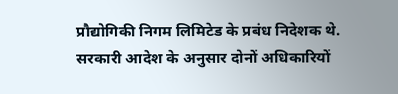प्रौद्योगिकी निगम लिमिटेड के प्रबंध निदेशक थे.
सरकारी आदेश के अनुसार दोनों अधिकारियों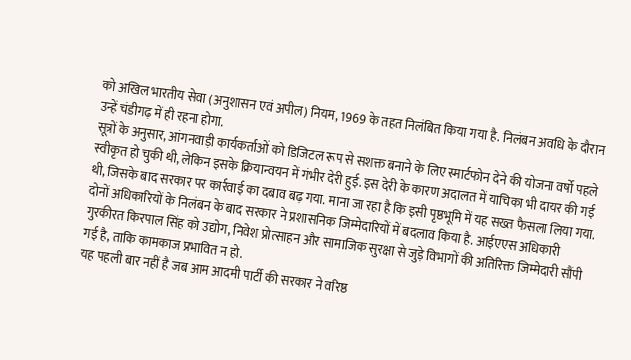को अखिल भारतीय सेवा (अनुशासन एवं अपील) नियम, 1969 के तहत निलंबित किया गया है. निलंबन अवधि के दौरान उन्हें चंडीगढ़ में ही रहना होगा.
सूत्रों के अनुसार, आंगनवाड़ी कार्यकर्ताओं को डिजिटल रूप से सशक्त बनाने के लिए स्मार्टफोन देने की योजना वर्षो पहले स्वीकृत हो चुकी थी, लेकिन इसके क्रियान्वयन में गंभीर देरी हुई. इस देरी के कारण अदालत में याचिका भी दायर की गई थी, जिसके बाद सरकार पर कार्रवाई का दबाव बढ़ गया. माना जा रहा है कि इसी पृष्ठभूमि में यह सख्त फैसला लिया गया.
दोनों अधिकारियों के निलंबन के बाद सरकार ने प्रशासनिक जिम्मेदारियों में बदलाव किया है. आईएएस अधिकारी गुरकीरत किरपाल सिंह को उद्योग, निवेश प्रोत्साहन और सामाजिक सुरक्षा से जुड़े विभागों की अतिरिक्त जिम्मेदारी सौंपी गई है, ताकि कामकाज प्रभावित न हो.
यह पहली बार नहीं है जब आम आदमी पार्टी की सरकार ने वरिष्ठ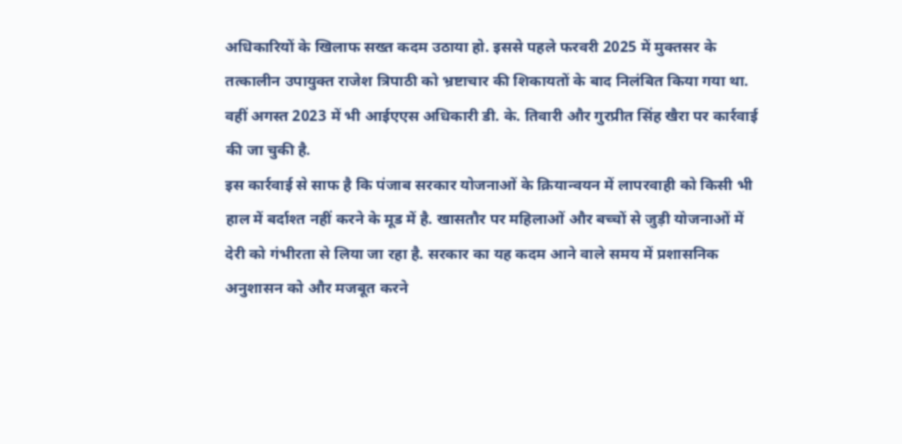अधिकारियों के खिलाफ सख्त कदम उठाया हो. इससे पहले फरवरी 2025 में मुक्तसर के तत्कालीन उपायुक्त राजेश त्रिपाठी को भ्रष्टाचार की शिकायतों के बाद निलंबित किया गया था. वहीं अगस्त 2023 में भी आईएएस अधिकारी डी. के. तिवारी और गुरप्रीत सिंह खैरा पर कार्रवाई की जा चुकी है.
इस कार्रवाई से साफ है कि पंजाब सरकार योजनाओं के क्रियान्वयन में लापरवाही को किसी भी हाल में बर्दाश्त नहीं करने के मूड में है. खासतौर पर महिलाओं और बच्चों से जुड़ी योजनाओं में देरी को गंभीरता से लिया जा रहा है. सरकार का यह कदम आने वाले समय में प्रशासनिक अनुशासन को और मजबूत करने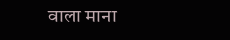वाला माना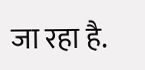जा रहा है.